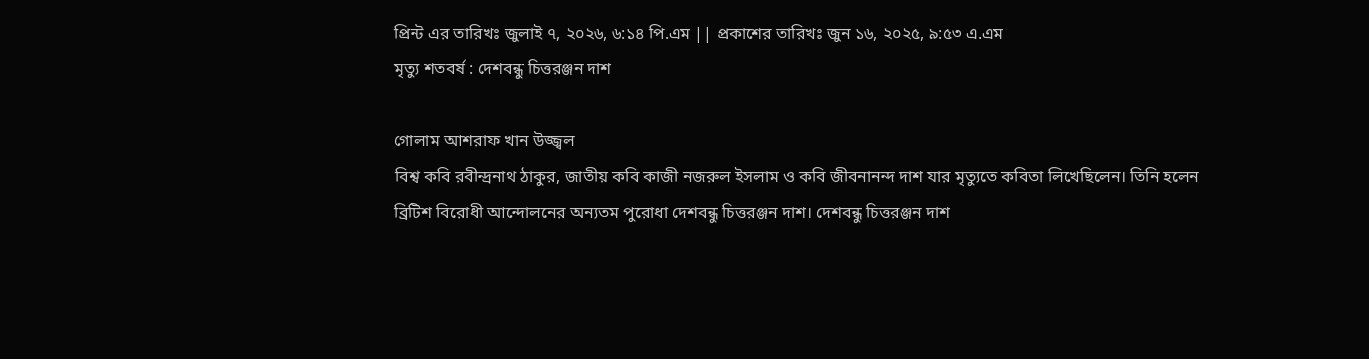প্রিন্ট এর তারিখঃ জুলাই ৭, ২০২৬, ৬:১৪ পি.এম || প্রকাশের তারিখঃ জুন ১৬, ২০২৫, ৯:৫৩ এ.এম
মৃত্যু শতবর্ষ : দেশবন্ধু চিত্তরঞ্জন দাশ

গোলাম আশরাফ খান উজ্জ্বল
বিশ্ব কবি রবীন্দ্রনাথ ঠাকুর, জাতীয় কবি কাজী নজরুল ইসলাম ও কবি জীবনানন্দ দাশ যার মৃত্যুতে কবিতা লিখেছিলেন। তিনি হলেন ব্রিটিশ বিরোধী আন্দোলনের অন্যতম পুরোধা দেশবন্ধু চিত্তরঞ্জন দাশ। দেশবন্ধু চিত্তরঞ্জন দাশ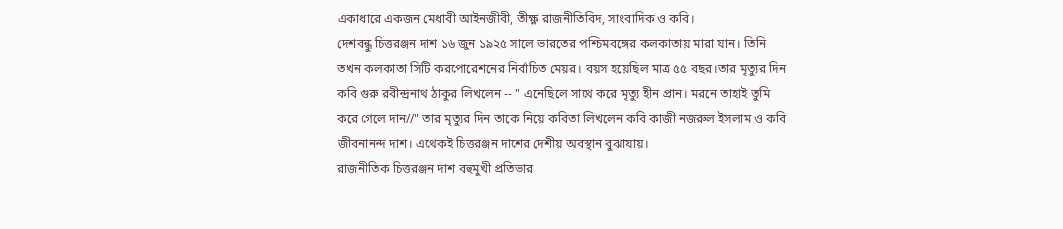একাধারে একজন মেধাবী আইনজীবী, তীক্ষ্ণ রাজনীতিবিদ, সাংবাদিক ও কবি।
দেশবন্ধু চিত্তরঞ্জন দাশ ১৬ জুন ১৯২৫ সালে ভারতের পশ্চিমবঙ্গের কলকাতায় মারা যান। তিনি তখন কলকাতা সিটি করপোরেশনের নির্বাচিত মেয়র। বয়স হয়েছিল মাত্র ৫৫ বছর।তার মৃত্যুর দিন কবি গুরু রবীন্দ্রনাথ ঠাকুর লিখলেন -- " এনেছিলে সাথে করে মৃত্যু হীন প্রান। মরনে তাহাই তুমি করে গেলে দান//" তার মৃত্যুর দিন তাকে নিয়ে কবিতা লিখলেন কবি কাজী নজরুল ইসলাম ও কবি জীবনানন্দ দাশ। এথেকই চিত্তরঞ্জন দাশের দেশীয় অবস্থান বুঝাযায়।
রাজনীতিক চিত্তরঞ্জন দাশ বহুমুখী প্রতিভার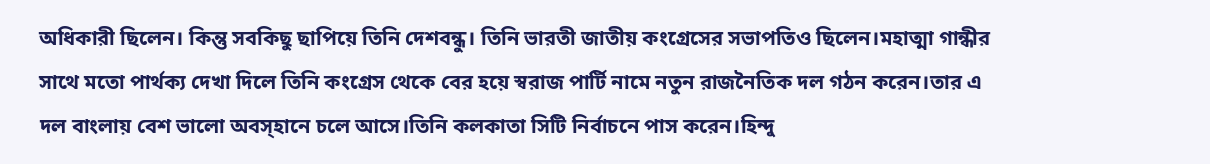অধিকারী ছিলেন। কিন্তু সবকিছু ছাপিয়ে তিনি দেশবন্ধু। তিনি ভারতী জাতীয় কংগ্রেসের সভাপতিও ছিলেন।মহাত্মা গান্ধীর সাথে মতো পার্থক্য দেখা দিলে তিনি কংগ্রেস থেকে বের হয়ে স্বরাজ পার্টি নামে নতুন রাজনৈতিক দল গঠন করেন।তার এ দল বাংলায় বেশ ভালো অবস্হানে চলে আসে।তিনি কলকাতা সিটি নির্বাচনে পাস করেন।হিন্দু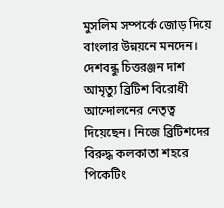মুসলিম সম্পর্কে জোড় দিয়ে বাংলার উন্নয়নে মনদেন।
দেশবন্ধু চিত্তরঞ্জন দাশ আমৃত্যু ব্রিটিশ বিরোধী আন্দোলনের নেতৃত্ব দিয়েছেন। নিজে ব্রিটিশদের বিরুদ্ধ কলকাতা শহরে পিকেটিং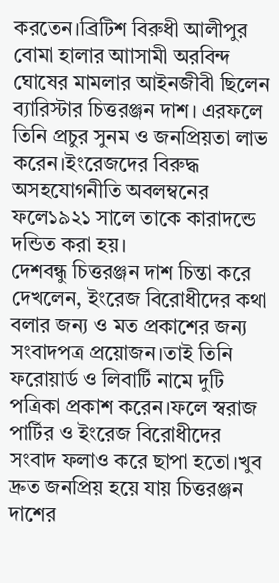করতেন।ব্রিটিশ বিরুধী আলীপুর বোমা হালার আাসামী অরবিন্দ ঘোষের মামলার আইনজীবী ছিলেন ব্যারিস্টার চিত্তরঞ্জন দাশ। এরফলে তিনি প্রচুর সুনম ও জনপ্রিয়তা লাভ করেন।ইংরেজদের বিরুদ্ধ অসহযোগনীতি অবলম্বনের ফলে১৯২১ সালে তাকে কারাদন্ডে দন্ডিত করা হয়।
দেশবন্ধু চিত্তরঞ্জন দাশ চিন্তা করে দেখলেন, ইংরেজ বিরোধীদের কথা বলার জন্য ও মত প্রকাশের জন্য সংবাদপত্র প্রয়োজন।তাই তিনি ফরোয়ার্ড ও লিবার্টি নামে দুটি পত্রিকা প্রকাশ করেন।ফলে স্বরাজ পার্টির ও ইংরেজ বিরোধীদের সংবাদ ফলাও করে ছাপা হতো।খুব দ্রুত জনপ্রিয় হয়ে যায় চিত্তরঞ্জন দাশের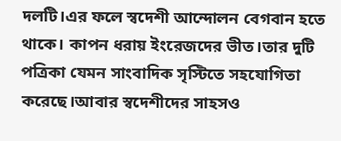দলটি।এর ফলে স্বদেশী আন্দোলন বেগবান হতে থাকে। কাপন ধরায় ইংরেজদের ভীত।তার দুটি পত্রিকা যেমন সাংবাদিক সৃস্টিতে সহযোগিতা করেছে।আবার স্বদেশীদের সাহসও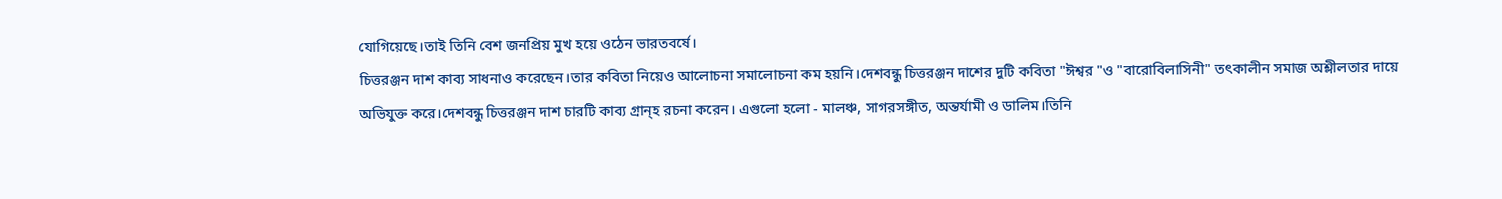যোগিয়েছে।তাই তিনি বেশ জনপ্রিয় মুখ হয়ে ওঠেন ভারতবর্ষে।
চিত্তরঞ্জন দাশ কাব্য সাধনাও করেছেন।তার কবিতা নিয়েও আলোচনা সমালোচনা কম হয়নি।দেশবন্ধু চিত্তরঞ্জন দাশের দুটি কবিতা "ঈশ্বর "ও "বারোবিলাসিনী" তৎকালীন সমাজ অশ্লীলতার দায়ে অভিযুক্ত করে।দেশবন্ধু চিত্তরঞ্জন দাশ চারটি কাব্য গ্রান্হ রচনা করেন। এগুলো হলো - মালঞ্চ, সাগরসঙ্গীত, অন্তর্যামী ও ডালিম।তিনি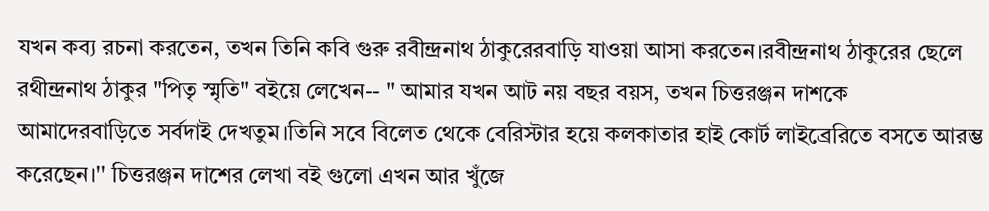যখন কব্য রচনা করতেন, তখন তিনি কবি গুরু রবীন্দ্রনাথ ঠাকুরেরবাড়ি যাওয়া আসা করতেন।রবীন্দ্রনাথ ঠাকুরের ছেলে রথীন্দ্রনাথ ঠাকুর "পিতৃ স্মৃতি" বইয়ে লেখেন-- " আমার যখন আট নয় বছর বয়স, তখন চিত্তরঞ্জন দাশকে আমাদেরবাড়িতে সর্বদাই দেখতুম।তিনি সবে বিলেত থেকে বেরিস্টার হয়ে কলকাতার হাই কোর্ট লাইব্রেরিতে বসতে আরম্ভ করেছেন।'' চিত্তরঞ্জন দাশের লেখা বই গুলো এখন আর খুঁজে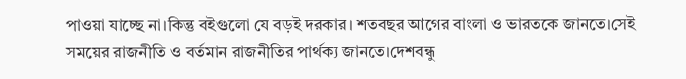পাওয়া যাচ্ছে না।কিন্তু বইগুলো যে বড়ই দরকার। শতবছর আগের বাংলা ও ভারতকে জানতে।সেই সময়ের রাজনীতি ও বর্তমান রাজনীতির পার্থক্য জানতে।দেশবন্ধু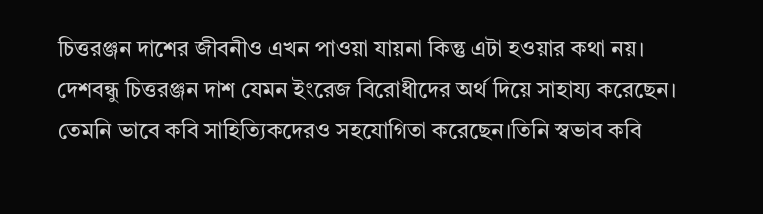চিত্তরঞ্জন দাশের জীবনীও এখন পাওয়া যায়না কিন্তু এটা হওয়ার কথা নয়।
দেশবন্ধু চিত্তরঞ্জন দাশ যেমন ইংরেজ বিরোধীদের অর্থ দিয়ে সাহায্য করেছেন। তেমনি ভাবে কবি সাহিত্যিকদেরও সহযোগিতা করেছেন।তিনি স্বভাব কবি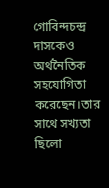গোবিন্দচন্দ্র দাসকেও অর্থনৈতিক সহযোগিতা করেছেন।তার সাথে সখ্যতা ছিলো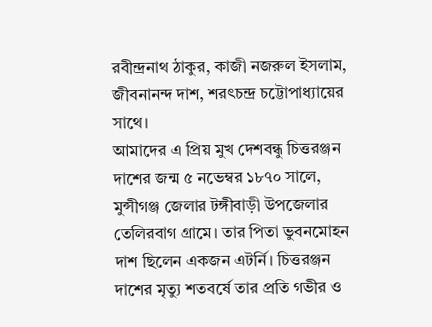রবীন্দ্রনাথ ঠাকুর, কাজী নজরুল ইসলাম, জীবনানন্দ দাশ, শরৎচন্দ্র চট্টোপাধ্যায়ের সাথে।
আমাদের এ প্রিয় মুখ দেশবন্ধু চিত্তরঞ্জন দাশের জন্ম ৫ নভেম্বর ১৮৭০ সালে, মুন্সীগঞ্জ জেলার টঙ্গীবাড়ী উপজেলার তেলিরবাগ গ্রামে। তার পিতা ভুবনমোহন দাশ ছিলেন একজন এটর্নি। চিত্তরঞ্জন দাশের মৃত্যু শতবর্ষে তার প্রতি গভীর ও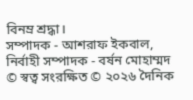বিনম্র শ্রদ্ধা।
সম্পাদক - আশরাফ ইকবাল, নির্বাহী সম্পাদক - বর্ষন মোহাম্মদ
© স্বত্ব সংরক্ষিত © ২০২৬ দৈনিক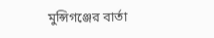মুন্সিগঞ্জের বার্তা